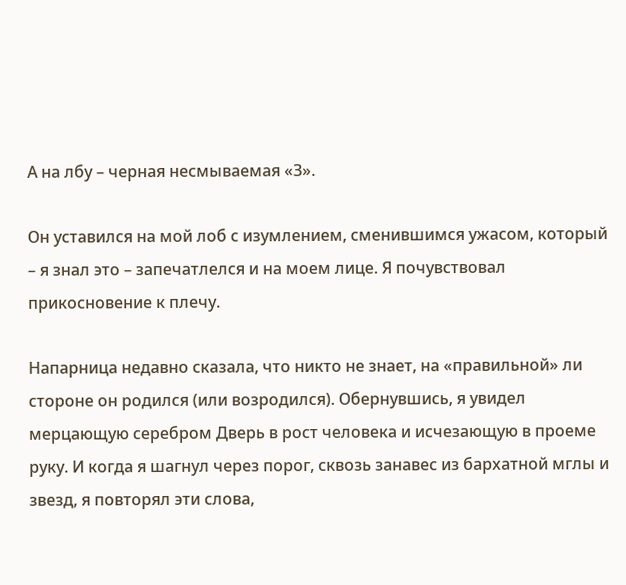А на лбу – черная несмываемая «З».

Он уставился на мой лоб с изумлением, сменившимся ужасом, который – я знал это – запечатлелся и на моем лице. Я почувствовал прикосновение к плечу.

Напарница недавно сказала, что никто не знает, на «правильной» ли стороне он родился (или возродился). Обернувшись, я увидел мерцающую серебром Дверь в рост человека и исчезающую в проеме руку. И когда я шагнул через порог, сквозь занавес из бархатной мглы и звезд, я повторял эти слова,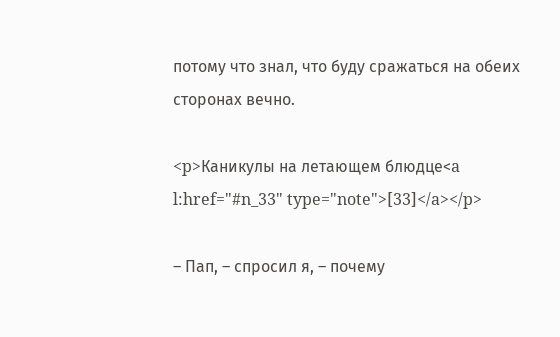потому что знал, что буду сражаться на обеих сторонах вечно.

<p>Каникулы на летающем блюдце<a l:href="#n_33" type="note">[33]</a></p>

– Пап, – спросил я, – почему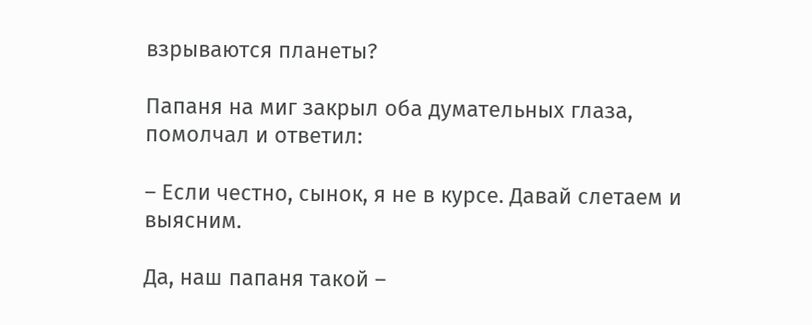взрываются планеты?

Папаня на миг закрыл оба думательных глаза, помолчал и ответил:

– Если честно, сынок, я не в курсе. Давай слетаем и выясним.

Да, наш папаня такой –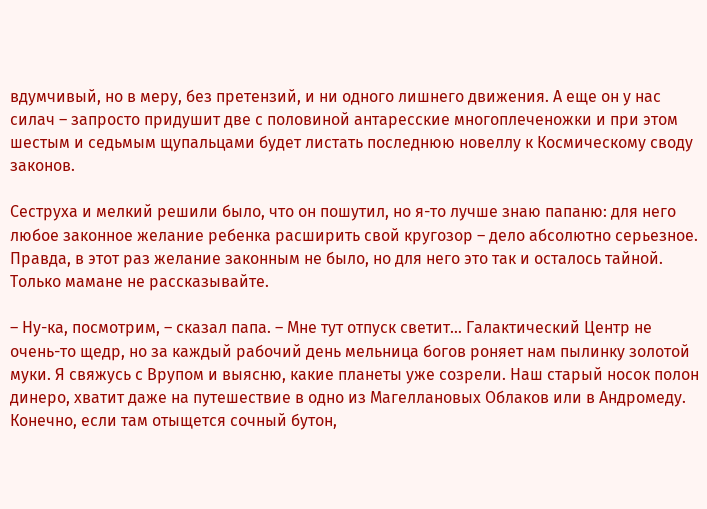вдумчивый, но в меру, без претензий, и ни одного лишнего движения. А еще он у нас силач – запросто придушит две с половиной антаресские многоплеченожки и при этом шестым и седьмым щупальцами будет листать последнюю новеллу к Космическому своду законов.

Сеструха и мелкий решили было, что он пошутил, но я-то лучше знаю папаню: для него любое законное желание ребенка расширить свой кругозор – дело абсолютно серьезное. Правда, в этот раз желание законным не было, но для него это так и осталось тайной. Только мамане не рассказывайте.

– Ну-ка, посмотрим, – сказал папа. – Мне тут отпуск светит… Галактический Центр не очень-то щедр, но за каждый рабочий день мельница богов роняет нам пылинку золотой муки. Я свяжусь с Врупом и выясню, какие планеты уже созрели. Наш старый носок полон динеро, хватит даже на путешествие в одно из Магеллановых Облаков или в Андромеду. Конечно, если там отыщется сочный бутон,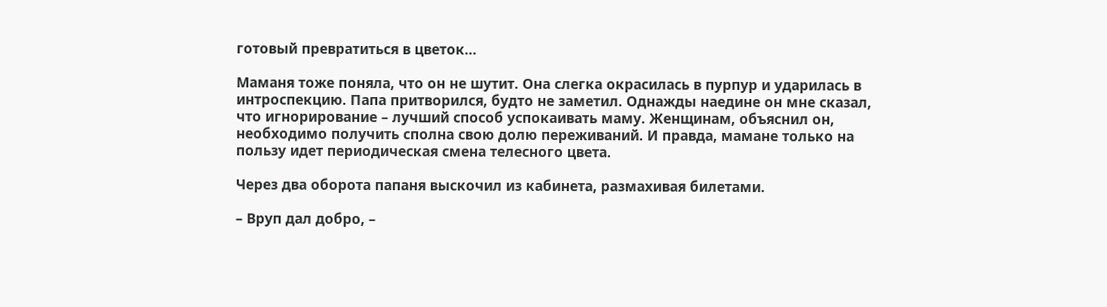готовый превратиться в цветок…

Маманя тоже поняла, что он не шутит. Она слегка окрасилась в пурпур и ударилась в интроспекцию. Папа притворился, будто не заметил. Однажды наедине он мне сказал, что игнорирование – лучший способ успокаивать маму. Женщинам, объяснил он, необходимо получить сполна свою долю переживаний. И правда, мамане только на пользу идет периодическая смена телесного цвета.

Через два оборота папаня выскочил из кабинета, размахивая билетами.

– Вруп дал добро, –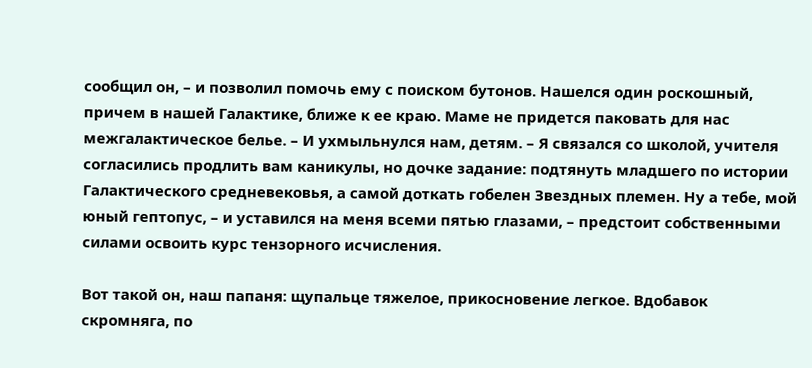сообщил он, – и позволил помочь ему с поиском бутонов. Нашелся один роскошный, причем в нашей Галактике, ближе к ее краю. Маме не придется паковать для нас межгалактическое белье. – И ухмыльнулся нам, детям. – Я связался со школой, учителя согласились продлить вам каникулы, но дочке задание: подтянуть младшего по истории Галактического средневековья, а самой доткать гобелен Звездных племен. Ну а тебе, мой юный гептопус, – и уставился на меня всеми пятью глазами, – предстоит собственными силами освоить курс тензорного исчисления.

Вот такой он, наш папаня: щупальце тяжелое, прикосновение легкое. Вдобавок скромняга, по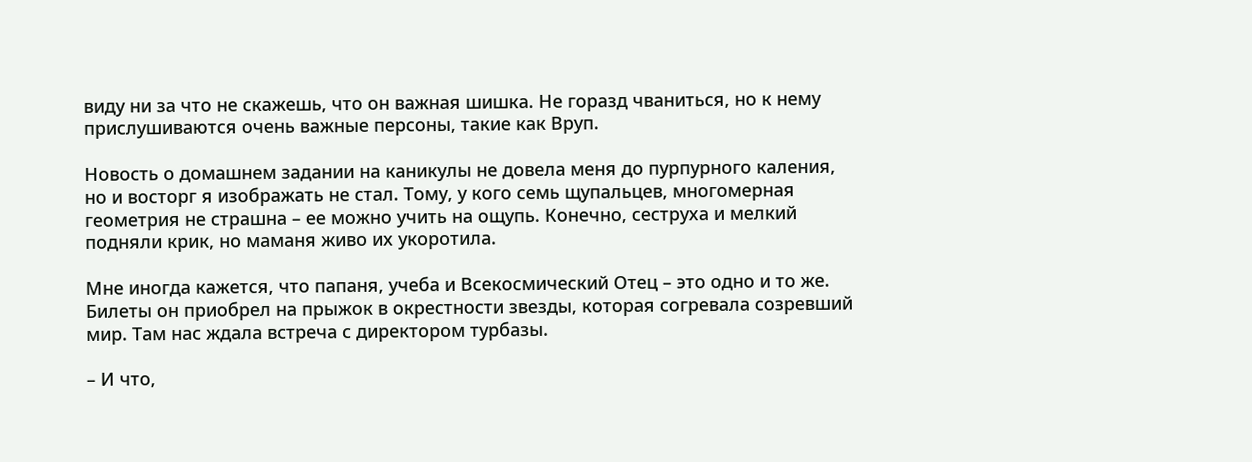виду ни за что не скажешь, что он важная шишка. Не горазд чваниться, но к нему прислушиваются очень важные персоны, такие как Вруп.

Новость о домашнем задании на каникулы не довела меня до пурпурного каления, но и восторг я изображать не стал. Тому, у кого семь щупальцев, многомерная геометрия не страшна – ее можно учить на ощупь. Конечно, сеструха и мелкий подняли крик, но маманя живо их укоротила.

Мне иногда кажется, что папаня, учеба и Всекосмический Отец – это одно и то же. Билеты он приобрел на прыжок в окрестности звезды, которая согревала созревший мир. Там нас ждала встреча с директором турбазы.

– И что,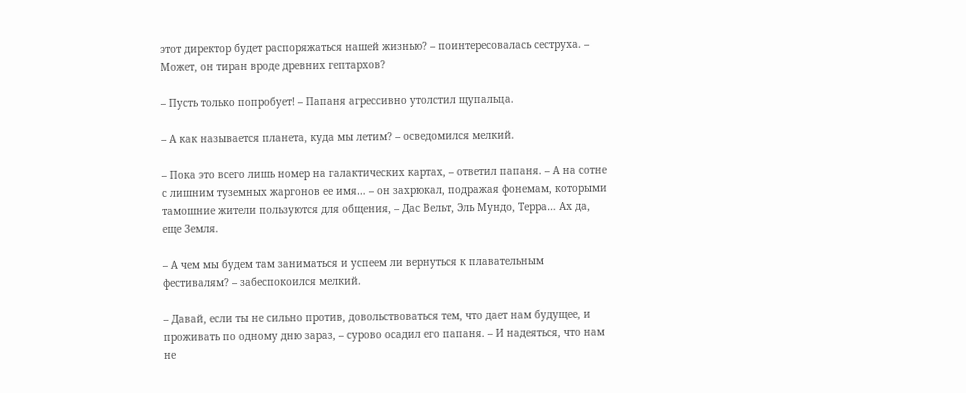этот директор будет распоряжаться нашей жизнью? – поинтересовалась сеструха. – Может, он тиран вроде древних гептархов?

– Пусть только попробует! – Папаня агрессивно утолстил щупальца.

– А как называется планета, куда мы летим? – осведомился мелкий.

– Пока это всего лишь номер на галактических картах, – ответил папаня. – А на сотне с лишним туземных жаргонов ее имя… – он захрюкал, подражая фонемам, которыми тамошние жители пользуются для общения, – Дас Вельт, Эль Мундо, Терра… Ах да, еще Земля.

– А чем мы будем там заниматься и успеем ли вернуться к плавательным фестивалям? – забеспокоился мелкий.

– Давай, если ты не сильно против, довольствоваться тем, что дает нам будущее, и проживать по одному дню зараз, – сурово осадил его папаня. – И надеяться, что нам не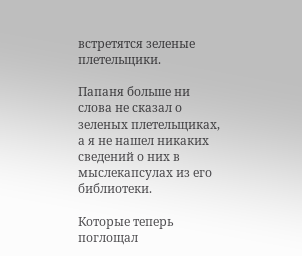встретятся зеленые плетельщики.

Папаня больше ни слова не сказал о зеленых плетельщиках, а я не нашел никаких сведений о них в мыслекапсулах из его библиотеки.

Которые теперь поглощал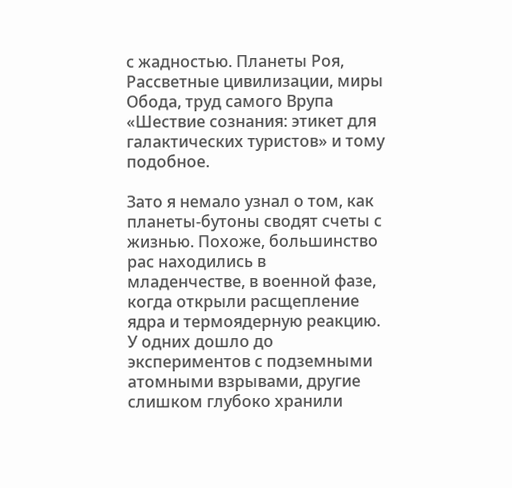с жадностью. Планеты Роя, Рассветные цивилизации, миры Обода, труд самого Врупа «Шествие сознания: этикет для галактических туристов» и тому подобное.

Зато я немало узнал о том, как планеты-бутоны сводят счеты с жизнью. Похоже, большинство рас находились в младенчестве, в военной фазе, когда открыли расщепление ядра и термоядерную реакцию. У одних дошло до экспериментов с подземными атомными взрывами, другие слишком глубоко хранили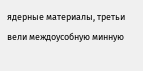ядерные материалы, третьи вели междоусобную минную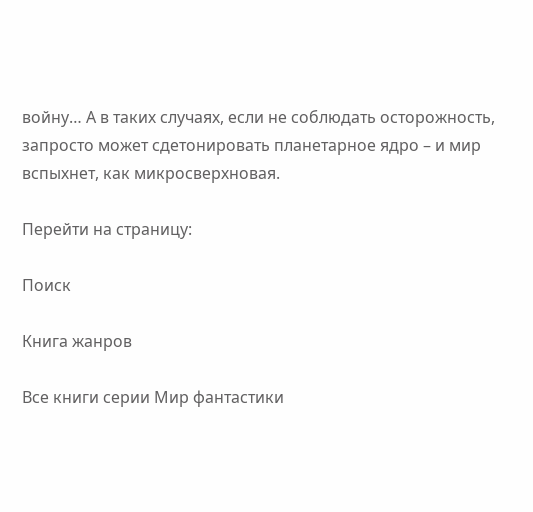войну… А в таких случаях, если не соблюдать осторожность, запросто может сдетонировать планетарное ядро – и мир вспыхнет, как микросверхновая.

Перейти на страницу:

Поиск

Книга жанров

Все книги серии Мир фантастики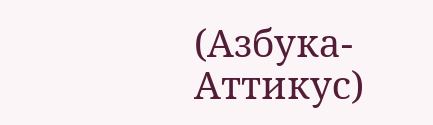(Азбука-Аттикус)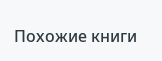Похожие книги